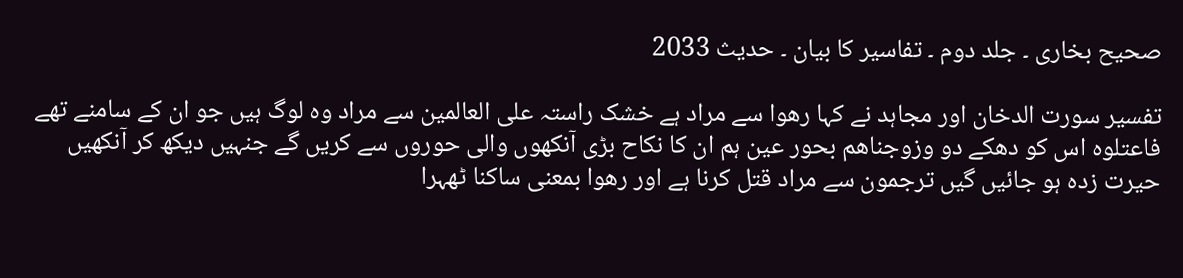صحیح بخاری ۔ جلد دوم ۔ تفاسیر کا بیان ۔ حدیث 2033

تفسیر سورت الدخان اور مجاہد نے کہا رھوا سے مراد ہے خشک راستہ علی العالمین سے مراد وہ لوگ ہیں جو ان کے سامنے تھے فاعتلوہ اس کو دھکے دو وزوجناھم بحور عین ہم ان کا نکاح بڑی آنکھوں والی حوروں سے کریں گے جنہیں دیکھ کر آنکھیں حیرت زدہ ہو جائیں گیں ترجمون سے مراد قتل کرنا ہے اور رھوا بمعنی ساکنا ٹھہرا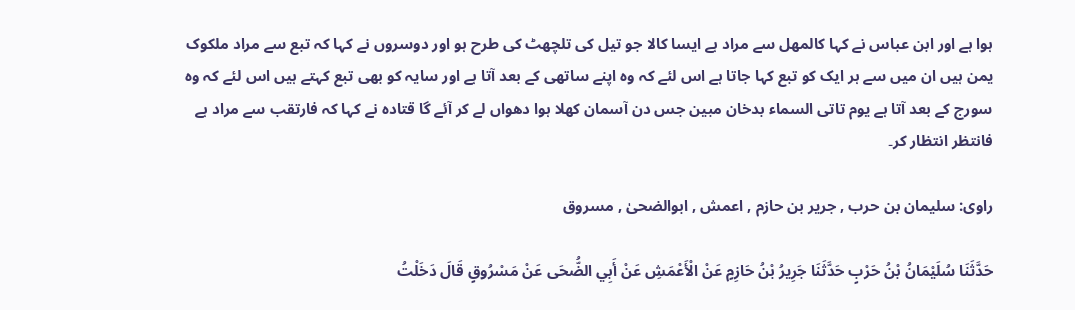ہوا ہے اور ابن عباس نے کہا کالمھل سے مراد ہے ایسا کالا جو تیل کی تلچھٹ کی طرح ہو اور دوسروں نے کہا کہ تبع سے مراد ملکوک یمن ہیں ان میں سے ہر ایک کو تبع کہا جاتا ہے اس لئے کہ وہ اپنے ساتھی کے بعد آتا ہے اور سایہ کو بھی تبع کہتے ہیں اس لئے کہ وہ سورج کے بعد آتا ہے یوم تاتی السماء بدخان مبین جس دن آسمان کھلا ہوا دھواں لے کر آئے گا قتادہ نے کہا کہ فارتقب سے مراد ہے فانتظر انتظار کر۔

راوی: سلیمان بن حرب , جریر بن حازم , اعمش , ابوالضحیٰ , مسروق

حَدَّثَنَا سُلَيْمَانُ بْنُ حَرْبٍ حَدَّثَنَا جَرِيرُ بْنُ حَازِمٍ عَنْ الْأَعْمَشِ عَنْ أَبِي الضُّحَی عَنْ مَسْرُوقٍ قَالَ دَخَلْتُ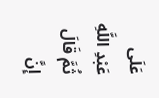عَلَی عَبْدِ اللَّهِ ثُمَّ قَالَ إِنَّ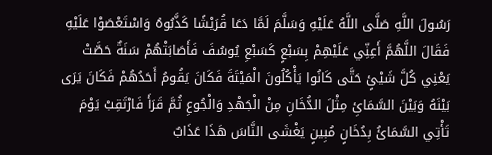رَسُولَ اللَّهِ صَلَّی اللَّهُ عَلَيْهِ وَسَلَّمَ لَمَّا دَعَا قُرَيْشًا کَذَّبُوهُ وَاسْتَعْصَوْا عَلَيْهِ فَقَالَ اللَّهُمَّ أَعِنِّي عَلَيْهِمْ بِسَبْعٍ کَسَبْعِ يُوسُفَ فَأَصَابَتْهُمْ سَنَةٌ حَصَّتْ يَعْنِي کُلَّ شَيْئٍ حَتَّی کَانُوا يَأْکُلُونَ الْمَيْتَةَ فَکَانَ يَقُومُ أَحَدُهُمْ فَکَانَ يَرَی بَيْنَهُ وَبَيْنَ السَّمَائِ مِثْلَ الدُّخَانِ مِنْ الْجَهْدِ وَالْجُوعِ ثُمَّ قَرَأَ فَارْتَقِبْ يَوْمَ تَأْتِي السَّمَائُ بِدُخَانٍ مُبِينٍ يَغْشَی النَّاسَ هَذَا عَذَابٌ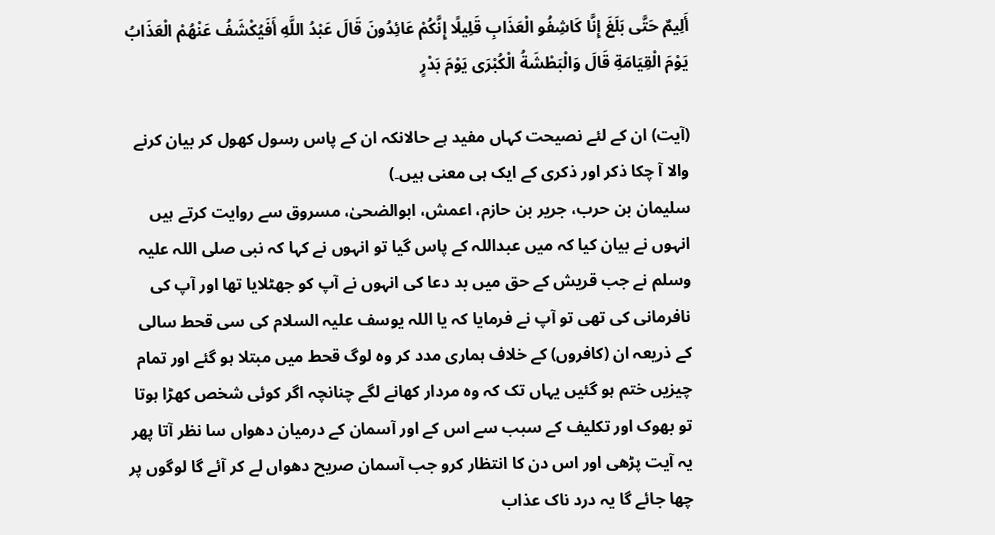أَلِيمٌ حَتَّی بَلَغَ إِنَّا کَاشِفُو الْعَذَابِ قَلِيلًا إِنَّکُمْ عَائِدُونَ قَالَ عَبْدُ اللَّهِ أَفَيُکْشَفُ عَنْهُمْ الْعَذَابُ يَوْمَ الْقِيَامَةِ قَالَ وَالْبَطْشَةُ الْکُبْرَی يَوْمَ بَدْرٍ

(آیت) ان کے لئے نصیحت کہاں مفید ہے حالانکہ ان کے پاس رسول کھول کر بیان کرنے والا آ چکا ذکر اور ذکری کے ایک ہی معنی ہیں۔)
سلیمان بن حرب، جریر بن حازم، اعمش، ابوالضحیٰ، مسروق سے روایت کرتے ہیں انہوں نے بیان کیا کہ میں عبداللہ کے پاس گیا تو انہوں نے کہا کہ نبی صلی اللہ علیہ وسلم نے جب قریش کے حق میں بد دعا کی انہوں نے آپ کو جھٹلایا تھا اور آپ کی نافرمانی کی تھی تو آپ نے فرمایا کہ یا اللہ یوسف علیہ السلام کی سی قحط سالی کے ذریعہ ان (کافروں) کے خلاف ہماری مدد کر وہ لوگ قحط میں مبتلا ہو گئے اور تمام چیزیں ختم ہو گئیں یہاں تک کہ وہ مردار کھانے لگے چنانچہ اگر کوئی شخص کھڑا ہوتا تو بھوک اور تکلیف کے سبب سے اس کے اور آسمان کے درمیان دھواں سا نظر آتا پھر یہ آیت پڑھی اور اس دن کا انتظار کرو جب آسمان صریح دھواں لے کر آئے گا لوگوں پر چھا جائے گا یہ درد ناک عذاب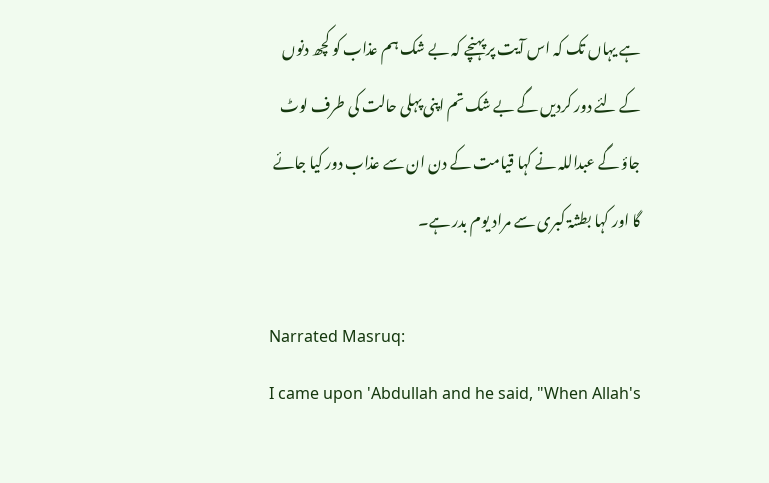ہے یہاں تک کہ اس آیت پر پہنچے کہ بے شک ہم عذاب کو کچھ دنوں کے لئے دور کردیں گے بے شک تم اپنی پہلی حالت کی طرف لوٹ جاؤ گے عبداللہ نے کہا قیامت کے دن ان سے عذاب دور کیا جائے گا اور کہا بطشۃ کبری سے مراد یوم بدر ہے۔

Narrated Masruq:
I came upon 'Abdullah and he said, "When Allah's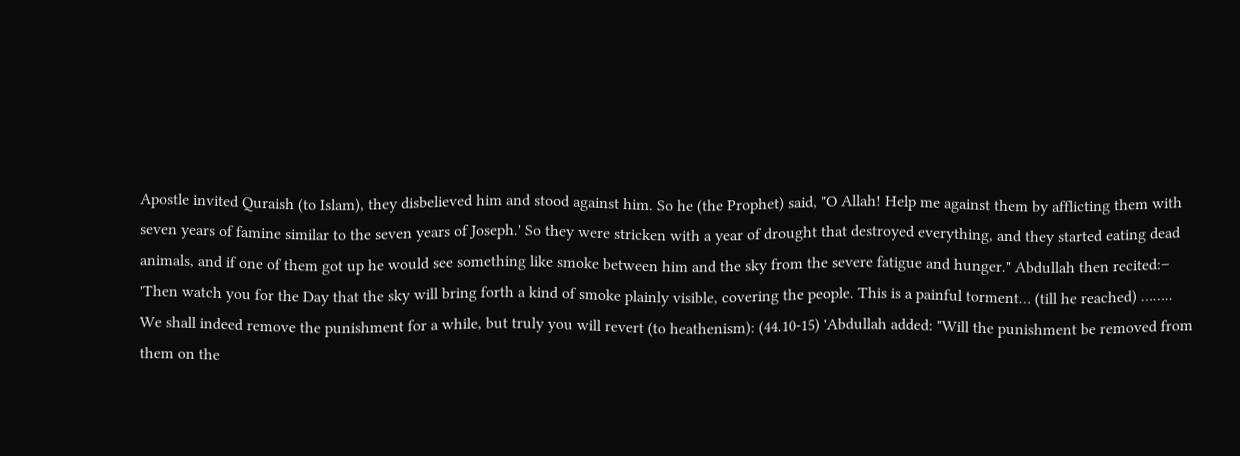Apostle invited Quraish (to Islam), they disbelieved him and stood against him. So he (the Prophet) said, "O Allah! Help me against them by afflicting them with seven years of famine similar to the seven years of Joseph.' So they were stricken with a year of drought that destroyed everything, and they started eating dead animals, and if one of them got up he would see something like smoke between him and the sky from the severe fatigue and hunger." Abdullah then recited:–
'Then watch you for the Day that the sky will bring forth a kind of smoke plainly visible, covering the people. This is a painful torment… (till he reached) …….. We shall indeed remove the punishment for a while, but truly you will revert (to heathenism): (44.10-15) 'Abdullah added: "Will the punishment be removed from them on the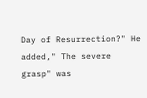Day of Resurrection?" He added," The severe grasp" was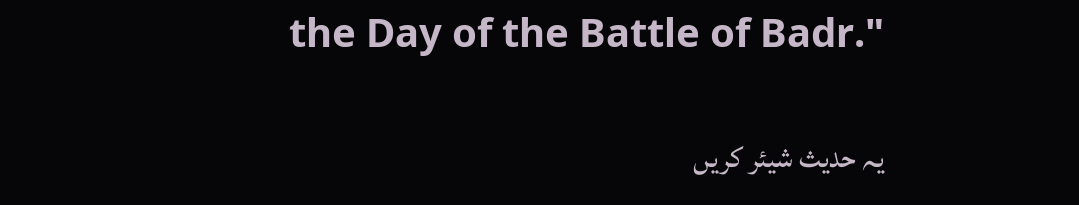the Day of the Battle of Badr."

یہ حدیث شیئر کریں